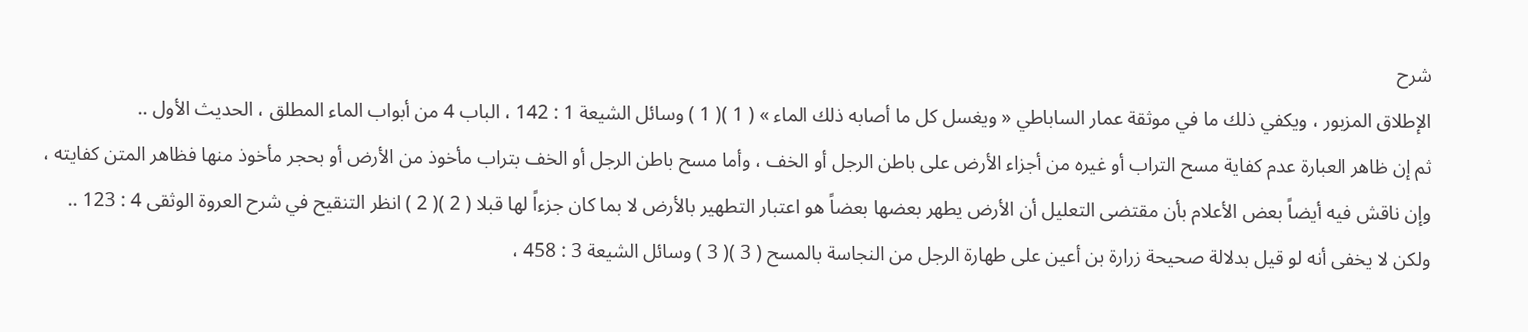شرح
الإطلاق المزبور ، ويكفي ذلك ما في موثقة عمار الساباطي « ويغسل كل ما أصابه ذلك الماء » ( 1 )( 1 ) وسائل الشيعة 1 : 142 ، الباب 4 من أبواب الماء المطلق ، الحديث الأول ..
ثم إن ظاهر العبارة عدم كفاية مسح التراب أو غيره من أجزاء الأرض على باطن الرجل أو الخف ، وأما مسح باطن الرجل أو الخف بتراب مأخوذ من الأرض أو بحجر مأخوذ منها فظاهر المتن كفايته ، وإن ناقش فيه أيضاً بعض الأعلام بأن مقتضى التعليل أن الأرض يطهر بعضها بعضاً هو اعتبار التطهير بالأرض لا بما كان جزءاً لها قبلا ( 2 )( 2 ) انظر التنقيح في شرح العروة الوثقى 4 : 123 ..
ولكن لا يخفى أنه لو قيل بدلالة صحيحة زرارة بن أعين على طهارة الرجل من النجاسة بالمسح ( 3 )( 3 ) وسائل الشيعة 3 : 458 ،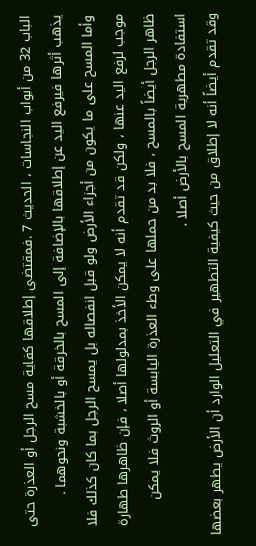الباب 32 من أبواب النجاسات ، الحديث 7 .فمقتضى إطلاقها كفاية مسح الرجل أو العذرة حتى يذهب أثرها فيرفع اليد عن إطلاقها بالإضافة إلى المسح بالخرقة أو بالخشبة ونحوهما .
وأما المسح على ما يكون من أجزاء الأرض ولو قبل انفصاله بل يمسح الرجل بما كان كذلك فلا موجب لرفع اليد عنها ، ولكن قد تقدم أنه لا يمكن الأخذ بمدلولها أصلا ، فإن ظاهرها طهارة ظاهر الرجل أيضاً بالمسح ، فلا بد من حملها على وطء العذرة اليابسة أو الروث فلا يمكن استفادة مطهرية المسح بالأرض أصلا .
وقد تقدم أيضاً أنه لا إطلاق من حيث كيفية التطهير في التعليل الوارد أن الأرض يطهر بعضها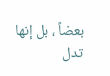بعضاً ، بل إنها تدل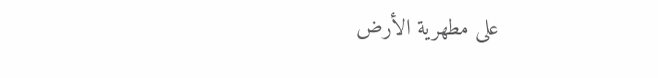على مطهرية الأرض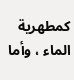كمطهرية الماء ، وأما